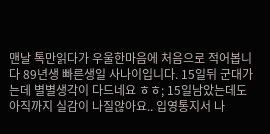맨날 톡만읽다가 우울한마음에 처음으로 적어봅니다 89년생 빠른생일 사나이입니다. 15일뒤 군대가는데 별별생각이 다드네요 ㅎㅎ; 15일남았는데도 아직까지 실감이 나질않아요.. 입영통지서 나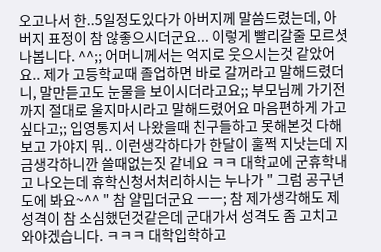오고나서 한..5일정도있다가 아버지께 말씀드렸는데, 아버지 표정이 참 않좋으시더군요... 이렇게 빨리갈줄 모르셧나봅니다. ^^;; 어머니께서는 억지로 웃으시는것 같았어요.. 제가 고등학교때 졸업하면 바로 갈꺼라고 말해드렸더니, 말만듣고도 눈물을 보이시더라고요;; 부모님께 가기전까지 절대로 울지마시라고 말해드렸어요 마음편하게 가고싶다고;; 입영통지서 나왔을때 친구들하고 못해본것 다해보고 가야지 뭐.. 이런생각하다가 한달이 훌쩍 지낫는데 지금생각하니깐 쓸때없는짓 같네요 ㅋㅋ 대학교에 군휴학내고 나오는데 휴학신청서처리하시는 누나가 " 그럼 공구년도에 봐요~^^ " 참 얄밉더군요 ㅡㅡ; 참 제가생각해도 제 성격이 참 소심했던것같은데 군대가서 성격도 좀 고치고 와야겠습니다. ㅋㅋㅋ 대학입학하고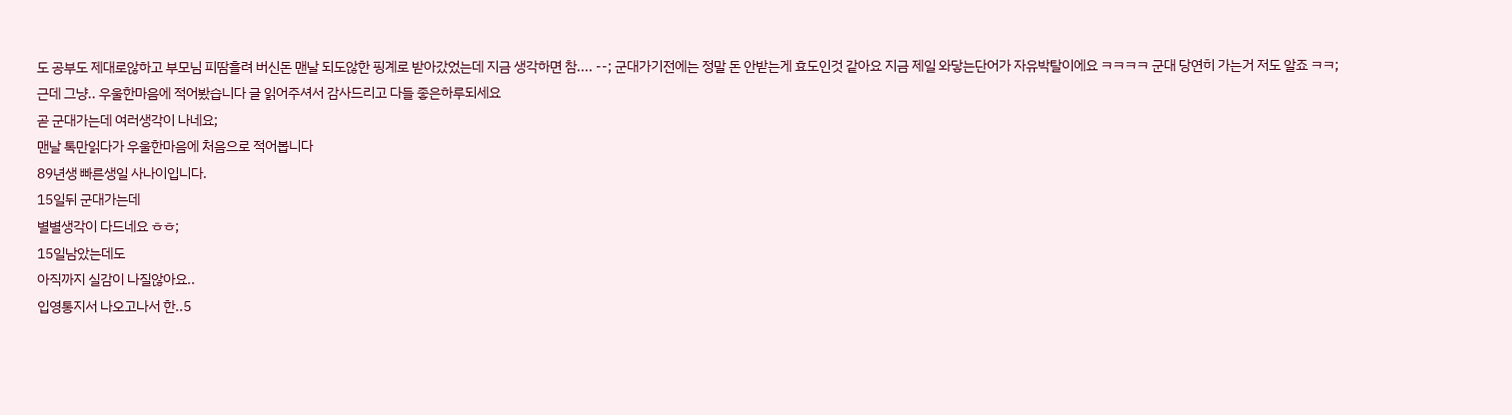도 공부도 제대로않하고 부모님 피땀흘려 버신돈 맨날 되도않한 핑계로 받아갔었는데 지금 생각하면 참.... --; 군대가기전에는 정말 돈 안받는게 효도인것 같아요 지금 제일 와닿는단어가 자유박탈이에요 ㅋㅋㅋㅋ 군대 당연히 가는거 저도 알죠 ㅋㅋ; 근데 그냥.. 우울한마음에 적어봤습니다 글 읽어주셔서 감사드리고 다들 좋은하루되세요
곧 군대가는데 여러생각이 나네요;
맨날 톡만읽다가 우울한마음에 처음으로 적어봅니다
89년생 빠른생일 사나이입니다.
15일뒤 군대가는데
별별생각이 다드네요 ㅎㅎ;
15일남았는데도
아직까지 실감이 나질않아요..
입영통지서 나오고나서 한..5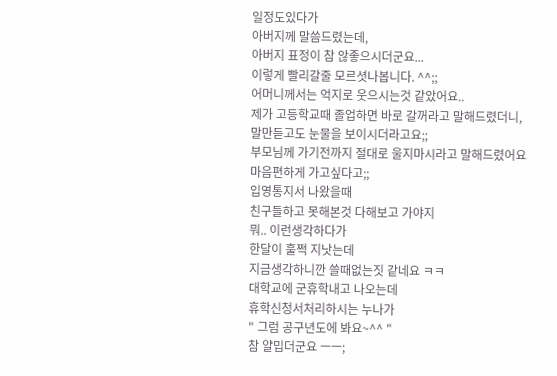일정도있다가
아버지께 말씀드렸는데,
아버지 표정이 참 않좋으시더군요...
이렇게 빨리갈줄 모르셧나봅니다. ^^;;
어머니께서는 억지로 웃으시는것 같았어요..
제가 고등학교때 졸업하면 바로 갈꺼라고 말해드렸더니,
말만듣고도 눈물을 보이시더라고요;;
부모님께 가기전까지 절대로 울지마시라고 말해드렸어요
마음편하게 가고싶다고;;
입영통지서 나왔을때
친구들하고 못해본것 다해보고 가야지
뭐.. 이런생각하다가
한달이 훌쩍 지낫는데
지금생각하니깐 쓸때없는짓 같네요 ㅋㅋ
대학교에 군휴학내고 나오는데
휴학신청서처리하시는 누나가
" 그럼 공구년도에 봐요~^^ "
참 얄밉더군요 ㅡㅡ;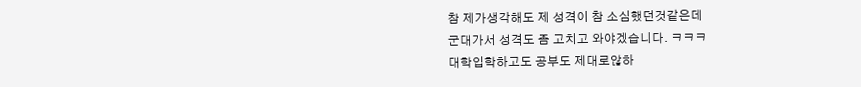참 제가생각해도 제 성격이 참 소심했던것같은데
군대가서 성격도 좀 고치고 와야겠습니다. ㅋㅋㅋ
대학입학하고도 공부도 제대로않하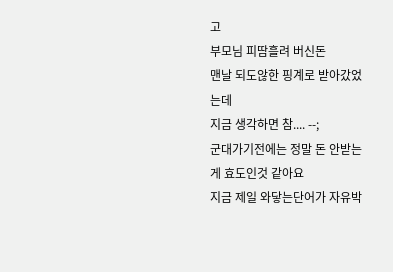고
부모님 피땀흘려 버신돈
맨날 되도않한 핑계로 받아갔었는데
지금 생각하면 참.... --;
군대가기전에는 정말 돈 안받는게 효도인것 같아요
지금 제일 와닿는단어가 자유박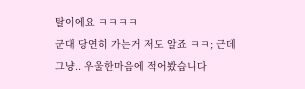탈이에요 ㅋㅋㅋㅋ
군대 당연히 가는거 저도 알죠 ㅋㅋ; 근데
그냥.. 우울한마음에 적어봤습니다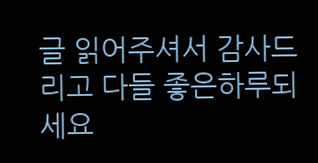글 읽어주셔서 감사드리고 다들 좋은하루되세요